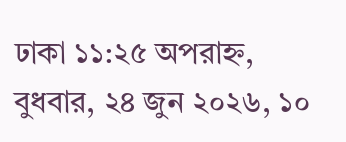ঢাকা ১১:২৫ অপরাহ্ন, বুধবার, ২৪ জুন ২০২৬, ১০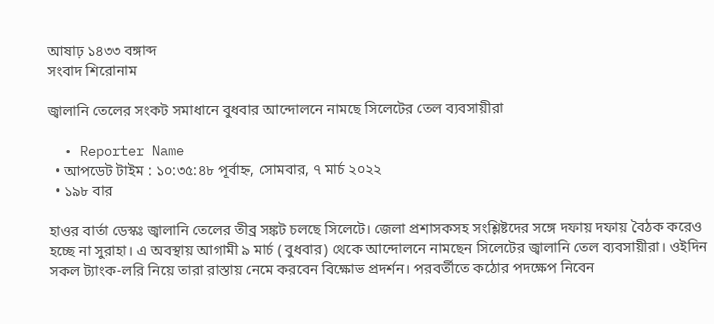আষাঢ় ১৪৩৩ বঙ্গাব্দ
সংবাদ শিরোনাম

জ্বালানি তেলের সংকট সমাধানে বুধবার আন্দোলনে নামছে সিলেটের তেল ব্যবসায়ীরা

  • Reporter Name
  • আপডেট টাইম : ১০:৩৫:৪৮ পূর্বাহ্ন, সোমবার, ৭ মার্চ ২০২২
  • ১৯৮ বার

হাওর বার্তা ডেস্কঃ জ্বালানি তেলের তীব্র সঙ্কট চলছে সিলেটে। জেলা প্রশাসকসহ সংশ্লিষ্টদের সঙ্গে দফায় দফায় বৈঠক করেও হচ্ছে না সুরাহা। এ অবস্থায় আগামী ৯ মার্চ ( বুধবার) থেকে আন্দোলনে নামছেন সিলেটের জ্বালানি তেল ব্যবসায়ীরা। ওইদিন সকল ট্যাংক-লরি নিয়ে তারা রাস্তায় নেমে করবেন বিক্ষোভ প্রদর্শন। পরবর্তীতে কঠোর পদক্ষেপ নিবেন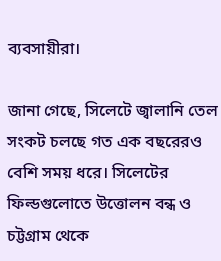ব্যবসায়ীরা।

জানা গেছে, সিলেটে জ্বালানি তেল সংকট চলছে গত এক বছরেরও বেশি সময় ধরে। সিলেটের ফিল্ডগুলোতে উত্তোলন বন্ধ ও চট্টগ্রাম থেকে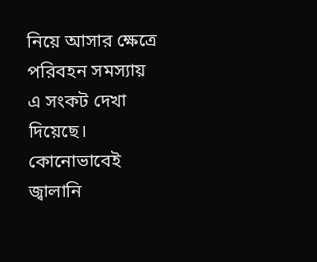নিয়ে আসার ক্ষেত্রে পরিবহন সমস্যায় এ সংকট দেখা দিয়েছে। কোনোভাবেই জ্বালানি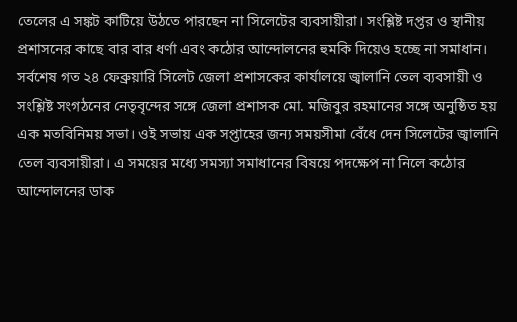তেলের এ সঙ্কট কাটিয়ে উঠতে পারছেন না সিলেটের ব্যবসায়ীরা। সংশ্লিষ্ট দপ্তর ও স্থানীয় প্রশাসনের কাছে বার বার ধর্ণা এবং কঠোর আন্দোলনের হুমকি দিয়েও হচ্ছে না সমাধান। সর্বশেষ গত ২৪ ফেব্রুয়ারি সিলেট জেলা প্রশাসকের কার্যালয়ে জ্বালানি তেল ব্যবসায়ী ও সংশ্লিষ্ট সংগঠনের নেতৃবৃন্দের সঙ্গে জেলা প্রশাসক মো. মজিবুর রহমানের সঙ্গে অনুষ্ঠিত হয় এক মতবিনিময় সভা। ওই সভায় এক সপ্তাহের জন্য সময়সীমা বেঁধে দেন সিলেটের জ্বালানি তেল ব্যবসায়ীরা। এ সময়ের মধ্যে সমস্যা সমাধানের বিষয়ে পদক্ষেপ না নিলে কঠোর আন্দোলনের ডাক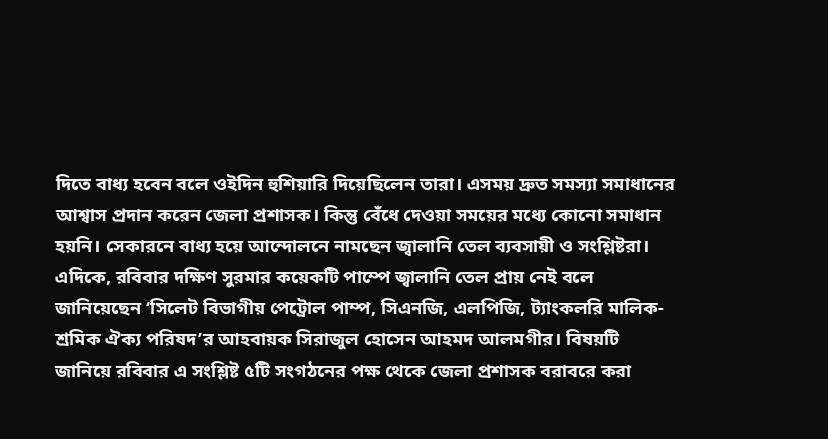দিতে বাধ্য হবেন বলে ওইদিন হুশিয়ারি দিয়েছিলেন তারা। এসময় দ্রুত সমস্যা সমাধানের আশ্বাস প্রদান করেন জেলা প্রশাসক। কিন্তু বেঁধে দেওয়া সময়ের মধ্যে কোনো সমাধান হয়নি। সেকারনে বাধ্য হয়ে আন্দোলনে নামছেন জ্বালানি তেল ব্যবসায়ী ও সংশ্লিষ্টরা।
এদিকে, রবিবার দক্ষিণ সুরমার কয়েকটি পাম্পে জ্বালানি তেল প্রায় নেই বলে জানিয়েছেন ‘সিলেট বিভাগীয় পেট্রোল পাম্প, সিএনজি, এলপিজি, ট্যাংকলরি মালিক-শ্রমিক ঐক্য পরিষদ’র আহবায়ক সিরাজুল হোসেন আহমদ আলমগীর। বিষয়টি জানিয়ে রবিবার এ সংশ্লিষ্ট ৫টি সংগঠনের পক্ষ থেকে জেলা প্রশাসক বরাবরে করা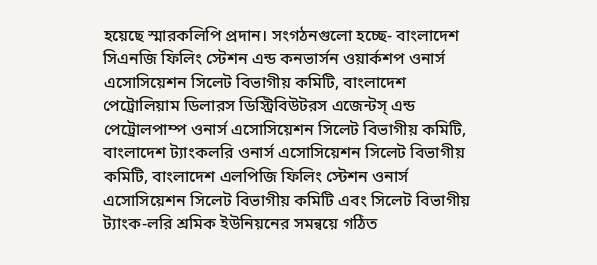হয়েছে স্মারকলিপি প্রদান। সংগঠনগুলো হচ্ছে- বাংলাদেশ সিএনজি ফিলিং স্টেশন এন্ড কনভার্সন ওয়ার্কশপ ওনার্স এসোসিয়েশন সিলেট বিভাগীয় কমিটি, বাংলাদেশ পেট্রোলিয়াম ডিলারস ডিস্ট্রিবিউটরস এজেন্টস্ এন্ড পেট্রোলপাম্প ওনার্স এসোসিয়েশন সিলেট বিভাগীয় কমিটি, বাংলাদেশ ট্যাংকলরি ওনার্স এসোসিয়েশন সিলেট বিভাগীয় কমিটি, বাংলাদেশ এলপিজি ফিলিং স্টেশন ওনার্স এসোসিয়েশন সিলেট বিভাগীয় কমিটি এবং সিলেট বিভাগীয় ট্যাংক-লরি শ্রমিক ইউনিয়নের সমন্বয়ে গঠিত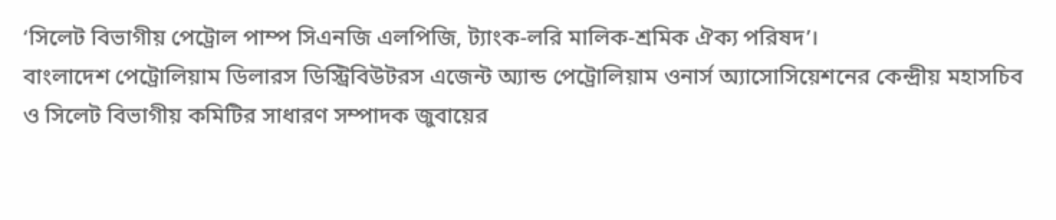‘সিলেট বিভাগীয় পেট্রোল পাম্প সিএনজি এলপিজি, ট্যাংক-লরি মালিক-শ্রমিক ঐক্য পরিষদ’।
বাংলাদেশ পেট্রোলিয়াম ডিলারস ডিস্ট্রিবিউটরস এজেন্ট অ্যান্ড পেট্রোলিয়াম ওনার্স অ্যাসোসিয়েশনের কেন্দ্রীয় মহাসচিব ও সিলেট বিভাগীয় কমিটির সাধারণ সম্পাদক জুবায়ের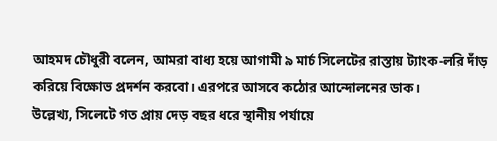আহমদ চৌধুরী বলেন, আমরা বাধ্য হয়ে আগামী ৯ মার্চ সিলেটের রাস্তায় ট্যাংক-লরি দাঁড় করিয়ে বিক্ষোভ প্রদর্শন করবো। এরপরে আসবে কঠোর আন্দোলনের ডাক।
উল্লেখ্য, সিলেটে গত প্রায় দেড় বছর ধরে স্থানীয় পর্যায়ে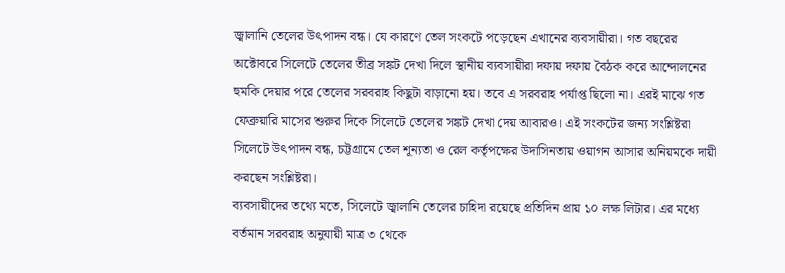জ্বালানি তেলের উৎপাদন বন্ধ। যে কারণে তেল সংকটে পড়েছেন এখানের ব্যবসায়ীরা। গত বছরের অক্টোবরে সিলেটে তেলের তীব্র সঙ্কট দেখা দিলে স্থানীয় ব্যবসায়ীরা দফায় দফায় বৈঠক করে আন্দোলনের হুমকি দেয়ার পরে তেলের সরবরাহ কিছুটা বাড়ানো হয়। তবে এ সরবরাহ পর্যাপ্ত ছিলো না। এরই মাঝে গত ফেব্রুয়ারি মাসের শুরুর দিকে সিলেটে তেলের সঙ্কট দেখা দেয় আবারও। এই সংকটের জন্য সংশ্লিষ্টরা সিলেটে উৎপাদন বন্ধ, চট্টগ্রামে তেল শূন্যতা ও রেল কর্তৃপক্ষের উদাসিনতায় ওয়াগন আসার অনিয়মকে দায়ী করছেন সংশ্লিষ্টরা।
ব্যবসায়ীদের তথ্যে মতে, সিলেটে জ্বালানি তেলের চাহিদা রয়েছে প্রতিদিন প্রায় ১০ লক্ষ লিটার। এর মধ্যে বর্তমান সরবরাহ অনুযায়ী মাত্র ৩ থেকে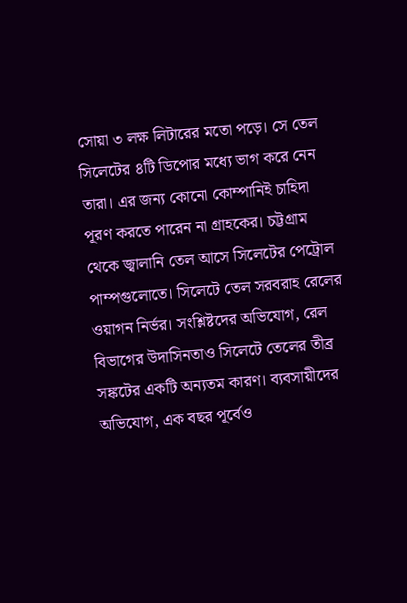সোয়া ৩ লক্ষ লিটারের মতো পড়ে। সে তেল সিলেটের ৪টি ডিপোর মধ্যে ভাগ করে নেন তারা। এর জন্য কোনো কোম্পানিই চাহিদা পূরণ করতে পারেন না গ্রাহকের। চট্টগ্রাম থেকে জ্বালানি তেল আসে সিলেটের পেট্রোল পাম্পগুলোতে। সিলেটে তেল সরবরাহ রেলের ওয়াগন নির্ভর। সংশ্লিষ্টদের অভিযোগ, রেল বিভাগের উদাসিনতাও সিলেটে তেলের তীব্র সঙ্কটের একটি অন্যতম কারণ। ব্যবসায়ীদের অভিযোগ, এক বছর পূর্বেও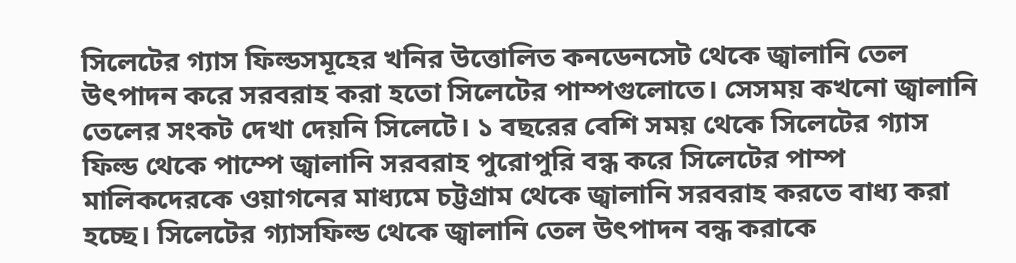সিলেটের গ্যাস ফিল্ডসমূহের খনির উত্তোলিত কনডেনসেট থেকে জ্বালানি তেল উৎপাদন করে সরবরাহ করা হতো সিলেটের পাম্পগুলোতে। সেসময় কখনো জ্বালানি তেলের সংকট দেখা দেয়নি সিলেটে। ১ বছরের বেশি সময় থেকে সিলেটের গ্যাস ফিল্ড থেকে পাম্পে জ্বালানি সরবরাহ পুরোপুরি বন্ধ করে সিলেটের পাম্প মালিকদেরকে ওয়াগনের মাধ্যমে চট্টগ্রাম থেকে জ্বালানি সরবরাহ করতে বাধ্য করা হচ্ছে। সিলেটের গ্যাসফিল্ড থেকে জ্বালানি তেল উৎপাদন বন্ধ করাকে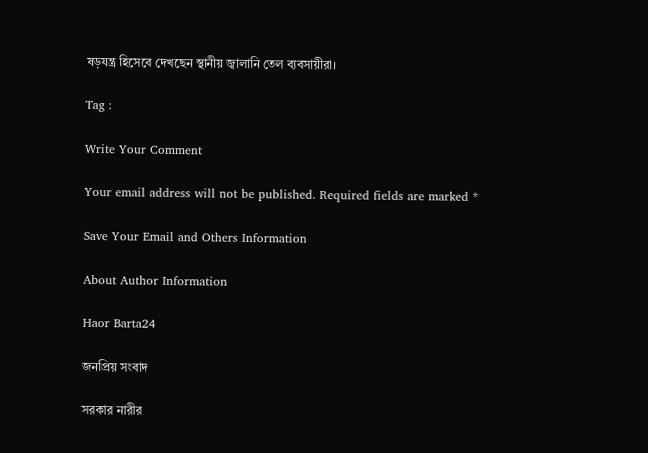ষড়যন্ত্র হিসেবে দেখছেন স্থানীয় জ্বালানি তেল ব্যবসায়ীরা।

Tag :

Write Your Comment

Your email address will not be published. Required fields are marked *

Save Your Email and Others Information

About Author Information

Haor Barta24

জনপ্রিয় সংবাদ

সরকার নারীর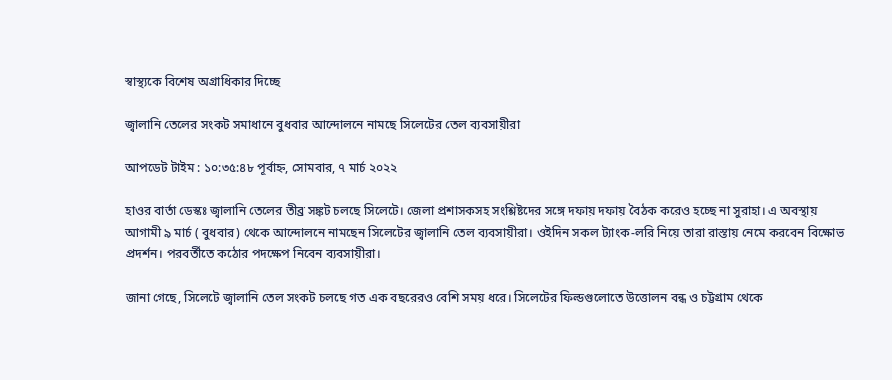স্বাস্থ্যকে বিশেষ অগ্রাধিকার দিচ্ছে

জ্বালানি তেলের সংকট সমাধানে বুধবার আন্দোলনে নামছে সিলেটের তেল ব্যবসায়ীরা

আপডেট টাইম : ১০:৩৫:৪৮ পূর্বাহ্ন, সোমবার, ৭ মার্চ ২০২২

হাওর বার্তা ডেস্কঃ জ্বালানি তেলের তীব্র সঙ্কট চলছে সিলেটে। জেলা প্রশাসকসহ সংশ্লিষ্টদের সঙ্গে দফায় দফায় বৈঠক করেও হচ্ছে না সুরাহা। এ অবস্থায় আগামী ৯ মার্চ ( বুধবার) থেকে আন্দোলনে নামছেন সিলেটের জ্বালানি তেল ব্যবসায়ীরা। ওইদিন সকল ট্যাংক-লরি নিয়ে তারা রাস্তায় নেমে করবেন বিক্ষোভ প্রদর্শন। পরবর্তীতে কঠোর পদক্ষেপ নিবেন ব্যবসায়ীরা।

জানা গেছে, সিলেটে জ্বালানি তেল সংকট চলছে গত এক বছরেরও বেশি সময় ধরে। সিলেটের ফিল্ডগুলোতে উত্তোলন বন্ধ ও চট্টগ্রাম থেকে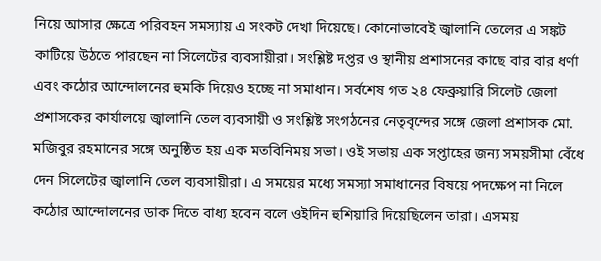নিয়ে আসার ক্ষেত্রে পরিবহন সমস্যায় এ সংকট দেখা দিয়েছে। কোনোভাবেই জ্বালানি তেলের এ সঙ্কট কাটিয়ে উঠতে পারছেন না সিলেটের ব্যবসায়ীরা। সংশ্লিষ্ট দপ্তর ও স্থানীয় প্রশাসনের কাছে বার বার ধর্ণা এবং কঠোর আন্দোলনের হুমকি দিয়েও হচ্ছে না সমাধান। সর্বশেষ গত ২৪ ফেব্রুয়ারি সিলেট জেলা প্রশাসকের কার্যালয়ে জ্বালানি তেল ব্যবসায়ী ও সংশ্লিষ্ট সংগঠনের নেতৃবৃন্দের সঙ্গে জেলা প্রশাসক মো. মজিবুর রহমানের সঙ্গে অনুষ্ঠিত হয় এক মতবিনিময় সভা। ওই সভায় এক সপ্তাহের জন্য সময়সীমা বেঁধে দেন সিলেটের জ্বালানি তেল ব্যবসায়ীরা। এ সময়ের মধ্যে সমস্যা সমাধানের বিষয়ে পদক্ষেপ না নিলে কঠোর আন্দোলনের ডাক দিতে বাধ্য হবেন বলে ওইদিন হুশিয়ারি দিয়েছিলেন তারা। এসময়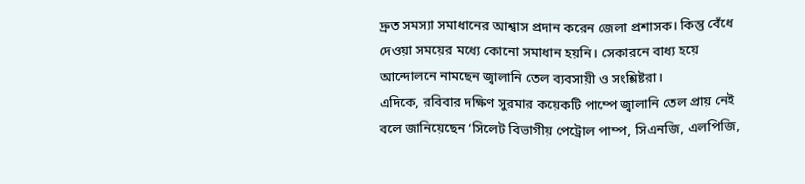দ্রুত সমস্যা সমাধানের আশ্বাস প্রদান করেন জেলা প্রশাসক। কিন্তু বেঁধে দেওয়া সময়ের মধ্যে কোনো সমাধান হয়নি। সেকারনে বাধ্য হয়ে আন্দোলনে নামছেন জ্বালানি তেল ব্যবসায়ী ও সংশ্লিষ্টরা।
এদিকে, রবিবার দক্ষিণ সুরমার কয়েকটি পাম্পে জ্বালানি তেল প্রায় নেই বলে জানিয়েছেন ‘সিলেট বিভাগীয় পেট্রোল পাম্প, সিএনজি, এলপিজি,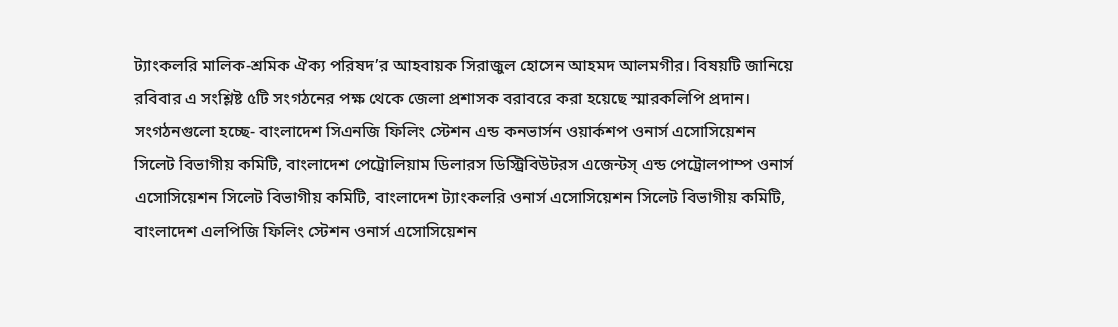ট্যাংকলরি মালিক-শ্রমিক ঐক্য পরিষদ’র আহবায়ক সিরাজুল হোসেন আহমদ আলমগীর। বিষয়টি জানিয়ে রবিবার এ সংশ্লিষ্ট ৫টি সংগঠনের পক্ষ থেকে জেলা প্রশাসক বরাবরে করা হয়েছে স্মারকলিপি প্রদান। সংগঠনগুলো হচ্ছে- বাংলাদেশ সিএনজি ফিলিং স্টেশন এন্ড কনভার্সন ওয়ার্কশপ ওনার্স এসোসিয়েশন সিলেট বিভাগীয় কমিটি, বাংলাদেশ পেট্রোলিয়াম ডিলারস ডিস্ট্রিবিউটরস এজেন্টস্ এন্ড পেট্রোলপাম্প ওনার্স এসোসিয়েশন সিলেট বিভাগীয় কমিটি, বাংলাদেশ ট্যাংকলরি ওনার্স এসোসিয়েশন সিলেট বিভাগীয় কমিটি, বাংলাদেশ এলপিজি ফিলিং স্টেশন ওনার্স এসোসিয়েশন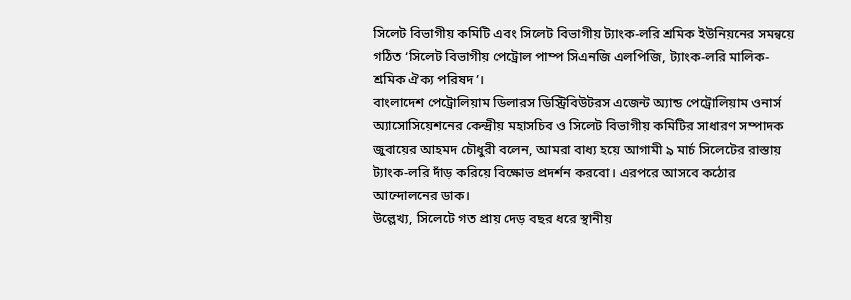সিলেট বিভাগীয় কমিটি এবং সিলেট বিভাগীয় ট্যাংক-লরি শ্রমিক ইউনিয়নের সমন্বয়ে গঠিত ‘সিলেট বিভাগীয় পেট্রোল পাম্প সিএনজি এলপিজি, ট্যাংক-লরি মালিক-শ্রমিক ঐক্য পরিষদ’।
বাংলাদেশ পেট্রোলিয়াম ডিলারস ডিস্ট্রিবিউটরস এজেন্ট অ্যান্ড পেট্রোলিয়াম ওনার্স অ্যাসোসিয়েশনের কেন্দ্রীয় মহাসচিব ও সিলেট বিভাগীয় কমিটির সাধারণ সম্পাদক জুবায়ের আহমদ চৌধুরী বলেন, আমরা বাধ্য হয়ে আগামী ৯ মার্চ সিলেটের রাস্তায় ট্যাংক-লরি দাঁড় করিয়ে বিক্ষোভ প্রদর্শন করবো। এরপরে আসবে কঠোর আন্দোলনের ডাক।
উল্লেখ্য, সিলেটে গত প্রায় দেড় বছর ধরে স্থানীয়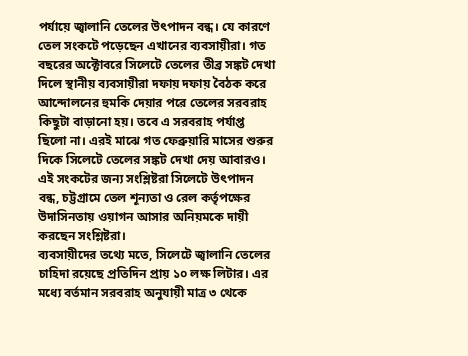পর্যায়ে জ্বালানি তেলের উৎপাদন বন্ধ। যে কারণে তেল সংকটে পড়েছেন এখানের ব্যবসায়ীরা। গত বছরের অক্টোবরে সিলেটে তেলের তীব্র সঙ্কট দেখা দিলে স্থানীয় ব্যবসায়ীরা দফায় দফায় বৈঠক করে আন্দোলনের হুমকি দেয়ার পরে তেলের সরবরাহ কিছুটা বাড়ানো হয়। তবে এ সরবরাহ পর্যাপ্ত ছিলো না। এরই মাঝে গত ফেব্রুয়ারি মাসের শুরুর দিকে সিলেটে তেলের সঙ্কট দেখা দেয় আবারও। এই সংকটের জন্য সংশ্লিষ্টরা সিলেটে উৎপাদন বন্ধ, চট্টগ্রামে তেল শূন্যতা ও রেল কর্তৃপক্ষের উদাসিনতায় ওয়াগন আসার অনিয়মকে দায়ী করছেন সংশ্লিষ্টরা।
ব্যবসায়ীদের তথ্যে মতে, সিলেটে জ্বালানি তেলের চাহিদা রয়েছে প্রতিদিন প্রায় ১০ লক্ষ লিটার। এর মধ্যে বর্তমান সরবরাহ অনুযায়ী মাত্র ৩ থেকে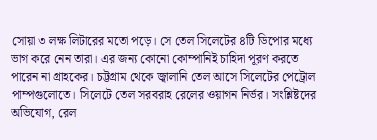সোয়া ৩ লক্ষ লিটারের মতো পড়ে। সে তেল সিলেটের ৪টি ডিপোর মধ্যে ভাগ করে নেন তারা। এর জন্য কোনো কোম্পানিই চাহিদা পূরণ করতে পারেন না গ্রাহকের। চট্টগ্রাম থেকে জ্বালানি তেল আসে সিলেটের পেট্রোল পাম্পগুলোতে। সিলেটে তেল সরবরাহ রেলের ওয়াগন নির্ভর। সংশ্লিষ্টদের অভিযোগ, রেল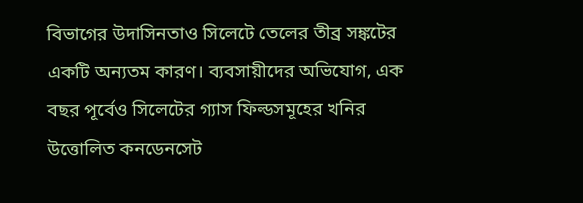বিভাগের উদাসিনতাও সিলেটে তেলের তীব্র সঙ্কটের একটি অন্যতম কারণ। ব্যবসায়ীদের অভিযোগ, এক বছর পূর্বেও সিলেটের গ্যাস ফিল্ডসমূহের খনির উত্তোলিত কনডেনসেট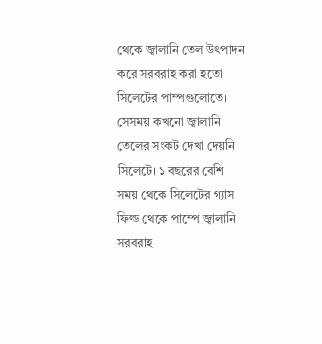থেকে জ্বালানি তেল উৎপাদন করে সরবরাহ করা হতো সিলেটের পাম্পগুলোতে। সেসময় কখনো জ্বালানি তেলের সংকট দেখা দেয়নি সিলেটে। ১ বছরের বেশি সময় থেকে সিলেটের গ্যাস ফিল্ড থেকে পাম্পে জ্বালানি সরবরাহ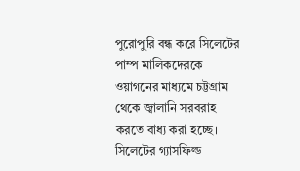পুরোপুরি বন্ধ করে সিলেটের পাম্প মালিকদেরকে ওয়াগনের মাধ্যমে চট্টগ্রাম থেকে জ্বালানি সরবরাহ করতে বাধ্য করা হচ্ছে। সিলেটের গ্যাসফিল্ড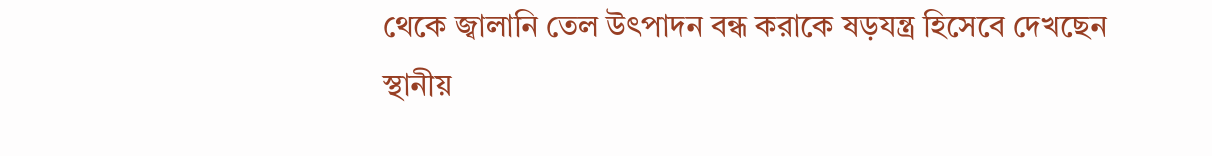থেকে জ্বালানি তেল উৎপাদন বন্ধ করাকে ষড়যন্ত্র হিসেবে দেখছেন স্থানীয়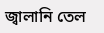জ্বালানি তেল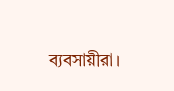ব্যবসায়ীরা।